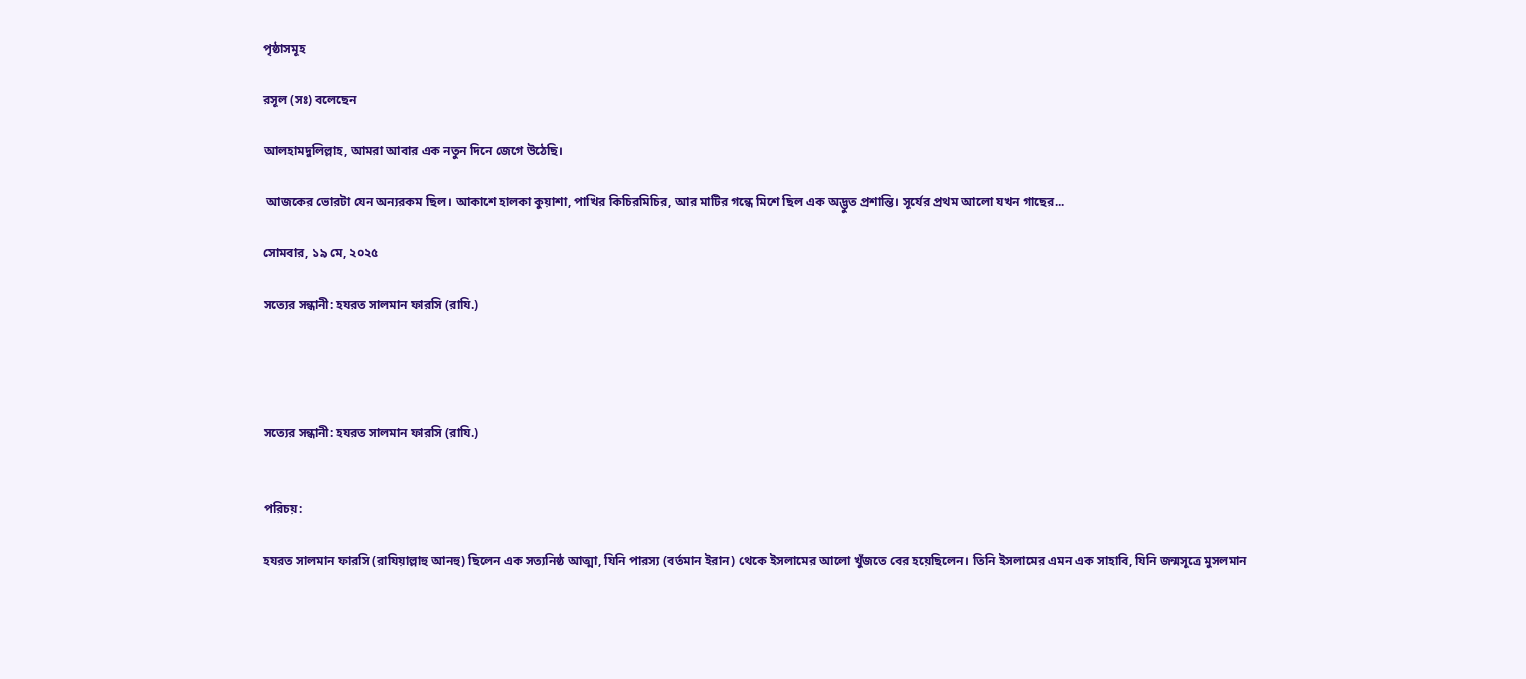পৃষ্ঠাসমূহ

রসূল (সঃ) বলেছেন

আলহামদুলিল্লাহ, আমরা আবার এক নতুন দিনে জেগে উঠেছি।

 আজকের ভোরটা যেন অন্যরকম ছিল। আকাশে হালকা কুয়াশা, পাখির কিচিরমিচির, আর মাটির গন্ধে মিশে ছিল এক অদ্ভুত প্রশান্তি। সূর্যের প্রথম আলো যখন গাছের...

সোমবার, ১৯ মে, ২০২৫

সত্যের সন্ধানী: হযরত সালমান ফারসি (রাযি.)




সত্যের সন্ধানী: হযরত সালমান ফারসি (রাযি.)


পরিচয়:

হযরত সালমান ফারসি (রাযিয়াল্লাহু আনহু) ছিলেন এক সত্যনিষ্ঠ আত্মা, যিনি পারস্য (বর্তমান ইরান) থেকে ইসলামের আলো খুঁজতে বের হয়েছিলেন। তিনি ইসলামের এমন এক সাহাবি, যিনি জন্মসূত্রে মুসলমান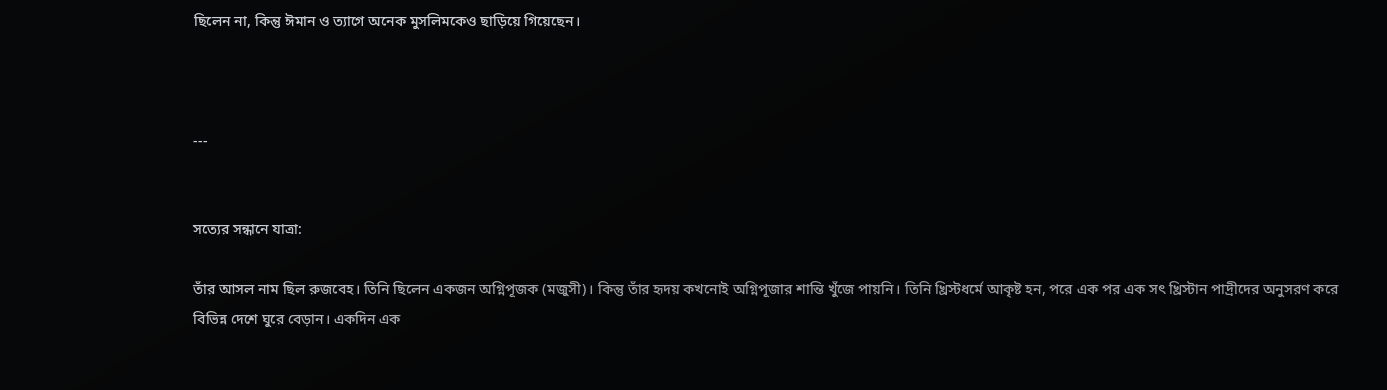ছিলেন না, কিন্তু ঈমান ও ত্যাগে অনেক মুসলিমকেও ছাড়িয়ে গিয়েছেন।



---


সত্যের সন্ধানে যাত্রা:

তাঁর আসল নাম ছিল রুজবেহ। তিনি ছিলেন একজন অগ্নিপূজক (মজুসী)। কিন্তু তাঁর হৃদয় কখনোই অগ্নিপূজার শান্তি খুঁজে পায়নি। তিনি খ্রিস্টধর্মে আকৃষ্ট হন, পরে এক পর এক সৎ খ্রিস্টান পাদ্রীদের অনুসরণ করে বিভিন্ন দেশে ঘুরে বেড়ান। একদিন এক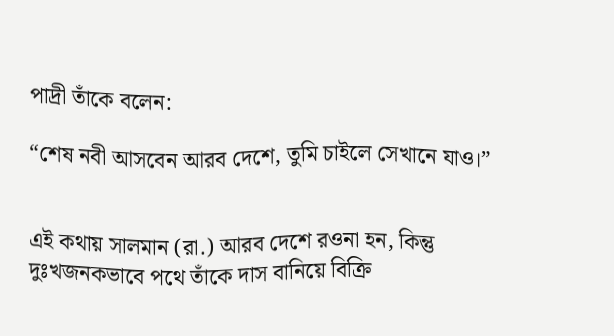পাদ্রী তাঁকে বলেন:

“শেষ নবী আসবেন আরব দেশে, তুমি চাইলে সেখানে যাও।”


এই কথায় সালমান (রা.) আরব দেশে রওনা হন, কিন্তু দুঃখজনকভাবে পথে তাঁকে দাস বানিয়ে বিক্রি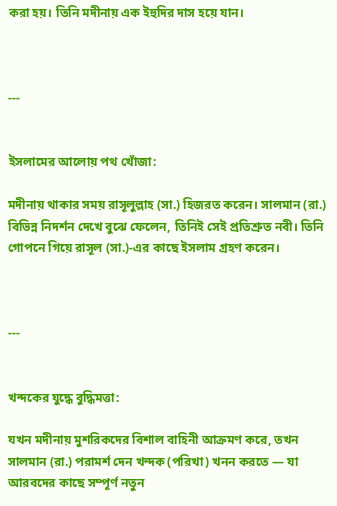করা হয়। তিনি মদীনায় এক ইহুদির দাস হয়ে যান।



---


ইসলামের আলোয় পথ খোঁজা:

মদীনায় থাকার সময় রাসূলুল্লাহ (সা.) হিজরত করেন। সালমান (রা.) বিভিন্ন নিদর্শন দেখে বুঝে ফেলেন, তিনিই সেই প্রতিশ্রুত নবী। তিনি গোপনে গিয়ে রাসূল (সা.)-এর কাছে ইসলাম গ্রহণ করেন।



---


খন্দকের যুদ্ধে বুদ্ধিমত্তা:

যখন মদীনায় মুশরিকদের বিশাল বাহিনী আক্রমণ করে, তখন সালমান (রা.) পরামর্শ দেন খন্দক (পরিখা) খনন করতে — যা আরবদের কাছে সম্পূর্ণ নতুন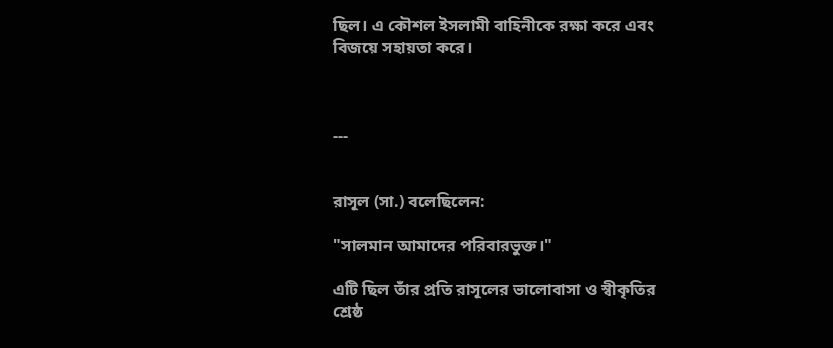ছিল। এ কৌশল ইসলামী বাহিনীকে রক্ষা করে এবং বিজয়ে সহায়তা করে।



---


রাসূল (সা.) বলেছিলেন:

"সালমান আমাদের পরিবারভুক্ত।"

এটি ছিল তাঁর প্রতি রাসূলের ভালোবাসা ও স্বীকৃতির শ্রেষ্ঠ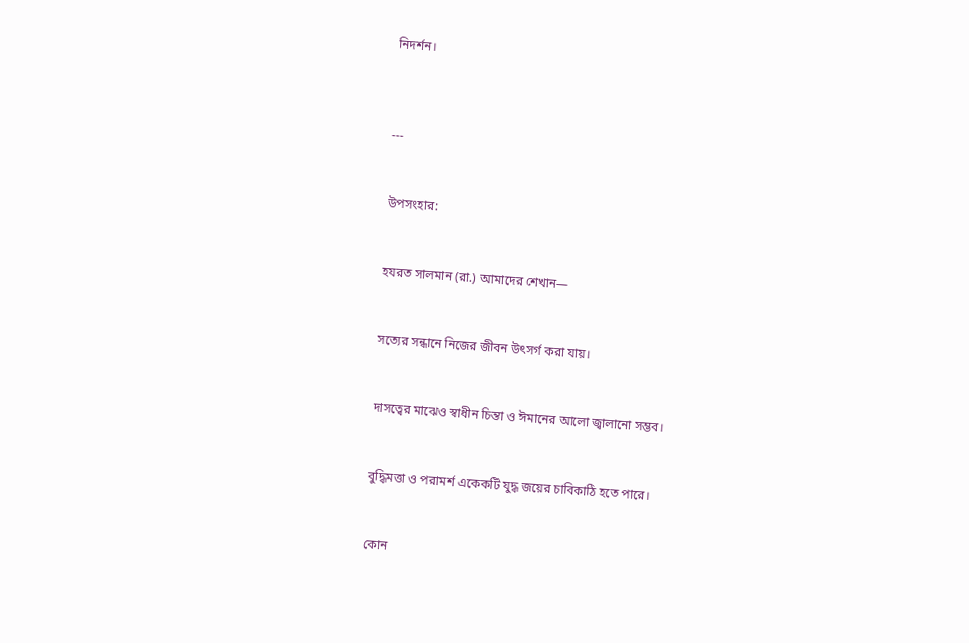নিদর্শন।



---


উপসংহার:


হযরত সালমান (রা.) আমাদের শেখান—


সত্যের সন্ধানে নিজের জীবন উৎসর্গ করা যায়।


দাসত্বের মাঝেও স্বাধীন চিন্তা ও ঈমানের আলো জ্বালানো সম্ভব।


বুদ্ধিমত্তা ও পরামর্শ একেকটি যুদ্ধ জয়ের চাবিকাঠি হতে পারে।


কোন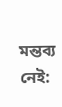মন্তব্য নেই: